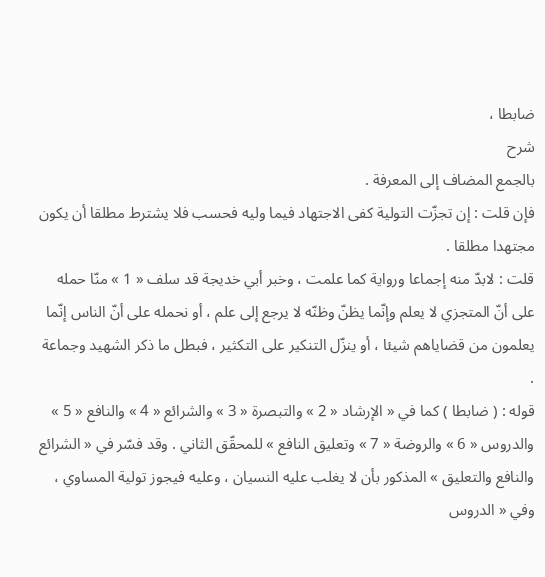ضابطا ،
شرح
بالجمع المضاف إلى المعرفة .
فإن قلت : إن تجزّت التولية كفى الاجتهاد فيما وليه فحسب فلا يشترط مطلقا أن يكون مجتهدا مطلقا .
قلت : لابدّ منه إجماعا ورواية كما علمت ، وخبر أبي خديجة قد سلف « 1 » منّا حمله على أنّ المتجزي لا يعلم وإنّما يظنّ وظنّه لا يرجع إلى علم ، أو نحمله على أنّ الناس إنّما يعلمون من قضاياهم شيئا ، أو ينزّل التنكير على التكثير ، فبطل ما ذكر الشهيد وجماعة .
قوله : ( ضابطا ) كما في « الإرشاد « 2 » والتبصرة « 3 » والشرائع « 4 » والنافع « 5 » والدروس « 6 » والروضة « 7 » وتعليق النافع » للمحقّق الثاني . وقد فسّر في « الشرائع والنافع والتعليق » المذكور بأن لا يغلب عليه النسيان ، وعليه فيجوز تولية المساوي ، وفي « الدروس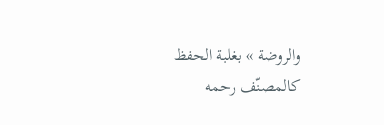والروضة » بغلبة الحفظ كالمصنّف رحمه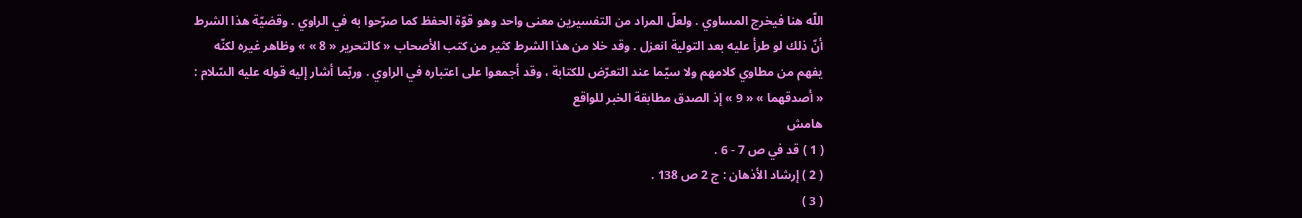اللّه هنا فيخرج المساوي . ولعلّ المراد من التفسيرين معنى واحد وهو قوّة الحفظ كما صرّحوا به في الراوي . وقضيّة هذا الشرط أنّ ذلك لو طرأ عليه بعد التولية انعزل . وقد خلا من هذا الشرط كثير من كتب الأصحاب « كالتحرير « 8 » » وظاهر غيره لكنّه يفهم من مطاوي كلامهم ولا سيّما عند التعرّض للكتابة ، وقد أجمعوا على اعتباره في الراوي . وربّما أشار إليه قوله عليه السّلام : « أصدقهما » « 9 » إذ الصدق مطابقة الخبر للواقع
هامش
( 1 ) قد في ص 7 - 6 .
( 2 ) إرشاد الأذهان : ج 2 ص 138 .
( 3 )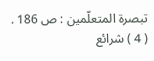تبصرة المتعلّمين : ص 186 .
( 4 ) شرائع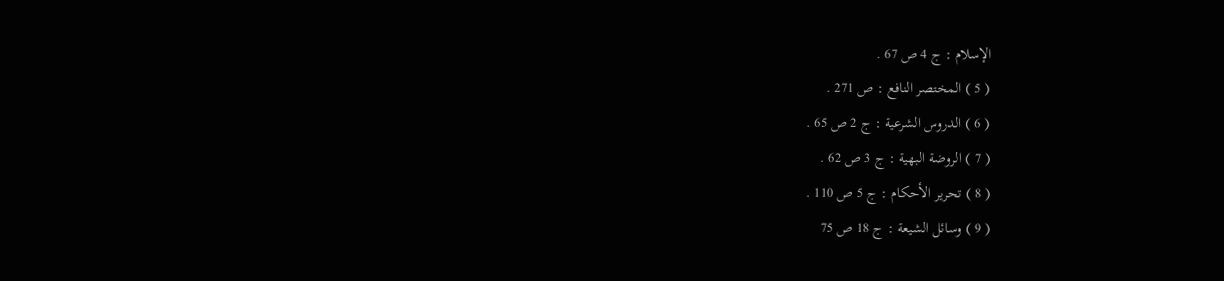الإسلام : ج 4 ص 67 .
( 5 ) المختصر النافع : ص 271 .
( 6 ) الدروس الشرعية : ج 2 ص 65 .
( 7 ) الروضة البهية : ج 3 ص 62 .
( 8 ) تحرير الأحكام : ج 5 ص 110 .
( 9 ) وسائل الشيعة : ج 18 ص 75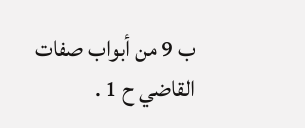ب 9 من أبواب صفات القاضي ح 1 .